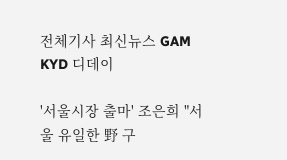전체기사 최신뉴스 GAM
KYD 디데이

'서울시장 출마' 조은희 "서울 유일한 野 구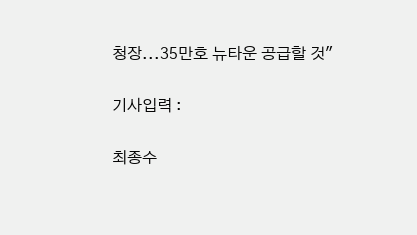청장...35만호 뉴타운 공급할 것"

기사입력 :

최종수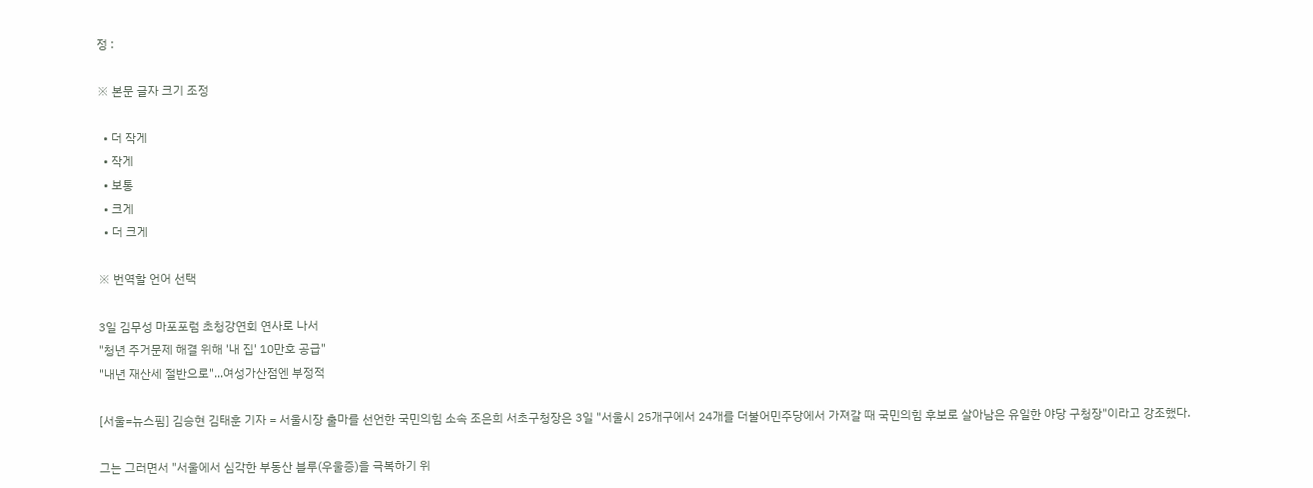정 :

※ 본문 글자 크기 조정

  • 더 작게
  • 작게
  • 보통
  • 크게
  • 더 크게

※ 번역할 언어 선택

3일 김무성 마포포럼 초청강연회 연사로 나서
"청년 주거문제 해결 위해 '내 집' 10만호 공급"
"내년 재산세 절반으로"...여성가산점엔 부정적

[서울=뉴스핌] 김승현 김태훈 기자 = 서울시장 출마를 선언한 국민의힘 소속 조은희 서초구청장은 3일 "서울시 25개구에서 24개를 더불어민주당에서 가져갈 때 국민의힘 후보로 살아남은 유일한 야당 구청장"이라고 강조했다.

그는 그러면서 "서울에서 심각한 부동산 블루(우울증)을 극복하기 위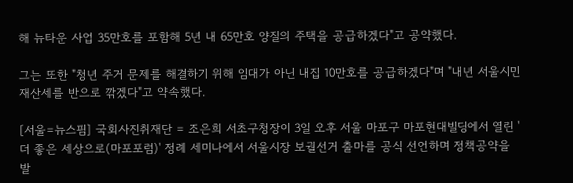해 뉴타운 사업 35만호를 포함해 5년 내 65만호 양질의 주택을 공급하겠다"고 공약했다.

그는 또한 "청년 주거 문제를 해결하기 위해 임대가 아닌 내집 10만호를 공급하겠다"며 "내년 서울시민 재산세를 반으로 깎겠다"고 약속했다.

[서울=뉴스핌] 국회사진취재단 = 조은희 서초구청장이 3일 오후 서울 마포구 마포현대빌딩에서 열린 '더 좋은 세상으로(마포포럼)' 정례 세미나에서 서울시장 보궐선거 출마를 공식 선언하며 정책공약을 발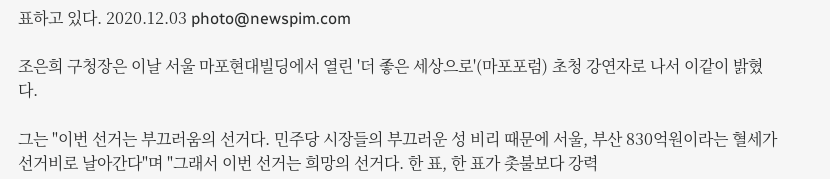표하고 있다. 2020.12.03 photo@newspim.com

조은희 구청장은 이날 서울 마포현대빌딩에서 열린 '더 좋은 세상으로'(마포포럼) 초청 강연자로 나서 이같이 밝혔다.

그는 "이번 선거는 부끄러움의 선거다. 민주당 시장들의 부끄러운 성 비리 때문에 서울, 부산 830억원이라는 혈세가 선거비로 날아간다"며 "그래서 이번 선거는 희망의 선거다. 한 표, 한 표가 촛불보다 강력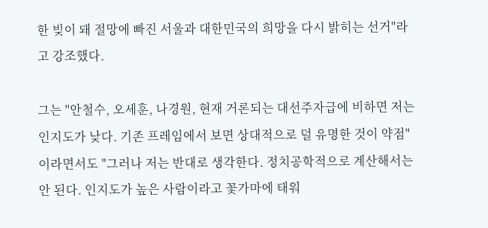한 빚이 돼 절망에 빠진 서울과 대한민국의 희망을 다시 밝히는 선거"라고 강조했다.

그는 "안철수, 오세훈, 나경원, 현재 거론되는 대선주자급에 비하면 저는 인지도가 낮다. 기존 프레임에서 보면 상대적으로 덜 유명한 것이 약점"이라면서도 "그러나 저는 반대로 생각한다. 정치공학적으로 계산해서는 안 된다. 인지도가 높은 사람이라고 꽃가마에 태워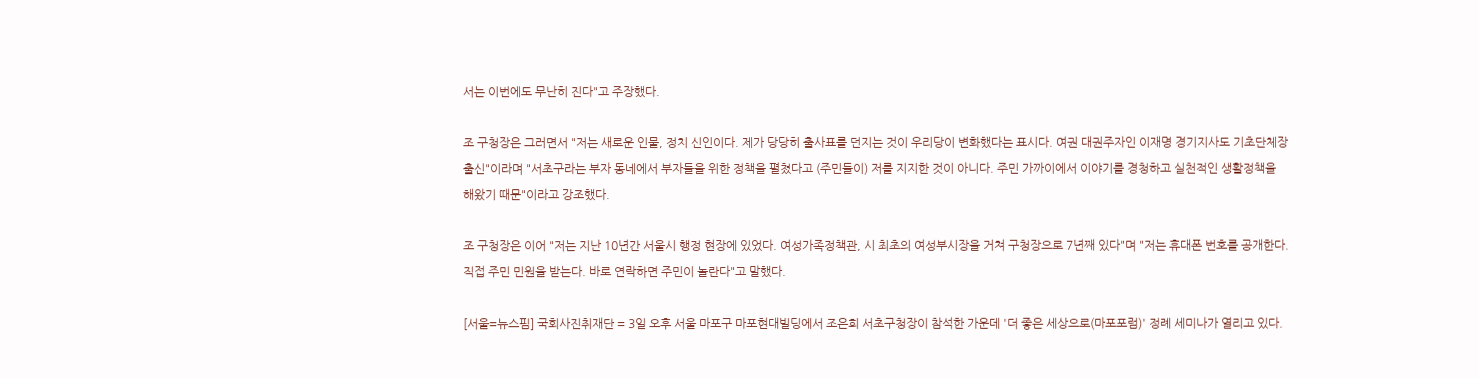서는 이번에도 무난히 진다"고 주장했다.

조 구청장은 그러면서 "저는 새로운 인물, 정치 신인이다. 제가 당당히 출사표를 던지는 것이 우리당이 변화했다는 표시다. 여권 대권주자인 이재명 경기지사도 기초단체장 출신"이라며 "서초구라는 부자 동네에서 부자들을 위한 정책을 펼쳤다고 (주민들이) 저를 지지한 것이 아니다. 주민 가까이에서 이야기를 경청하고 실천적인 생활정책을 해왔기 때문"이라고 강조했다.

조 구청장은 이어 "저는 지난 10년간 서울시 행정 현장에 있었다. 여성가족정책관, 시 최초의 여성부시장을 거쳐 구청장으로 7년째 있다"며 "저는 휴대폰 번호를 공개한다. 직접 주민 민원을 받는다. 바로 연락하면 주민이 놀란다"고 말했다.

[서울=뉴스핌] 국회사진취재단 = 3일 오후 서울 마포구 마포현대빌딩에서 조은희 서초구청장이 참석한 가운데 '더 좋은 세상으로(마포포럼)' 정례 세미나가 열리고 있다.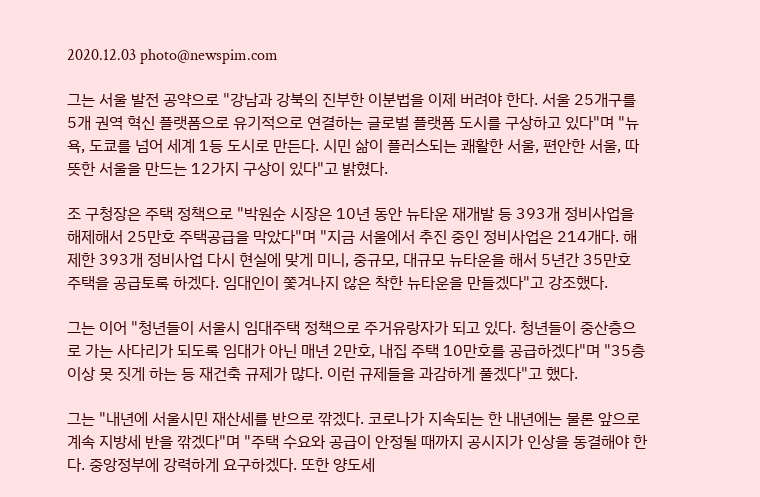2020.12.03 photo@newspim.com

그는 서울 발전 공약으로 "강남과 강북의 진부한 이분법을 이제 버려야 한다. 서울 25개구를 5개 권역 혁신 플랫폼으로 유기적으로 연결하는 글로벌 플랫폼 도시를 구상하고 있다"며 "뉴욕, 도쿄를 넘어 세계 1등 도시로 만든다. 시민 삶이 플러스되는 쾌활한 서울, 편안한 서울, 따뜻한 서울을 만드는 12가지 구상이 있다"고 밝혔다.

조 구청장은 주택 정책으로 "박원순 시장은 10년 동안 뉴타운 재개발 등 393개 정비사업을 해제해서 25만호 주택공급을 막았다"며 "지금 서울에서 추진 중인 정비사업은 214개다. 해제한 393개 정비사업 다시 현실에 맞게 미니, 중규모, 대규모 뉴타운을 해서 5년간 35만호 주택을 공급토록 하겠다. 임대인이 쫓겨나지 않은 착한 뉴타운을 만들겠다"고 강조했다.

그는 이어 "청년들이 서울시 임대주택 정책으로 주거유랑자가 되고 있다. 청년들이 중산층으로 가는 사다리가 되도록 임대가 아닌 매년 2만호, 내집 주택 10만호를 공급하겠다"며 "35층 이상 못 짓게 하는 등 재건축 규제가 많다. 이런 규제들을 과감하게 풀겠다"고 했다.

그는 "내년에 서울시민 재산세를 반으로 깎겠다. 코로나가 지속되는 한 내년에는 물론 앞으로 계속 지방세 반을 깎겠다"며 "주택 수요와 공급이 안정될 때까지 공시지가 인상을 동결해야 한다. 중앙정부에 강력하게 요구하겠다. 또한 양도세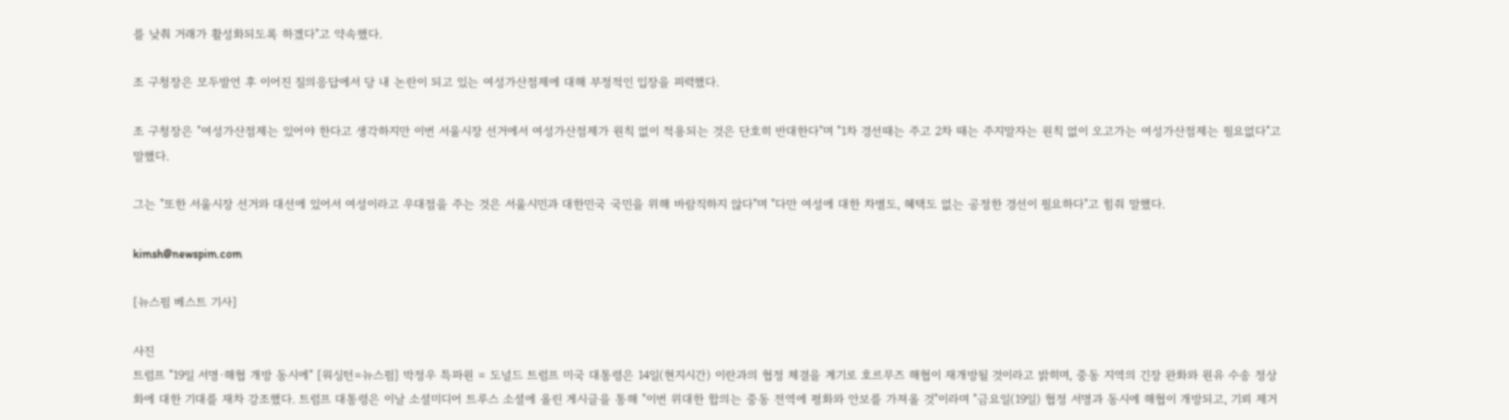를 낮춰 거래가 활성화되도록 하겠다"고 약속했다.

조 구청장은 모두발언 후 이어진 질의응답에서 당 내 논란이 되고 있는 여성가산점제에 대해 부정적인 입장을 피력했다.

조 구청장은 "여성가산점제는 있어야 한다고 생각하지만 이번 서울시장 선거에서 여성가산점제가 원칙 없이 적용되는 것은 단호히 반대한다"며 "1차 경선때는 주고 2차 때는 주지말자는 원칙 없이 오고가는 여성가산점제는 필요없다"고 말했다.

그는 "또한 서울시장 선거와 대선에 있어서 여성이라고 우대점을 주는 것은 서울시민과 대한민국 국민을 위해 바람직하지 않다"며 "다만 여성에 대한 차별도, 혜택도 없는 공정한 경선이 필요하다"고 힘줘 말했다.

kimsh@newspim.com

[뉴스핌 베스트 기사]

사진
트럼프 "19일 서명·해협 개방 동시에" [워싱턴=뉴스핌] 박정우 특파원 = 도널드 트럼프 미국 대통령은 14일(현지시간) 이란과의 협정 체결을 계기로 호르무즈 해협이 재개방될 것이라고 밝히며, 중동 지역의 긴장 완화와 원유 수송 정상화에 대한 기대를 재차 강조했다. 트럼프 대통령은 이날 소셜미디어 트루스 소셜에 올린 게시글을 통해 "이번 위대한 합의는 중동 전역에 평화와 안보를 가져올 것"이라며 "금요일(19일) 협정 서명과 동시에 해협이 개방되고, 기뢰 제거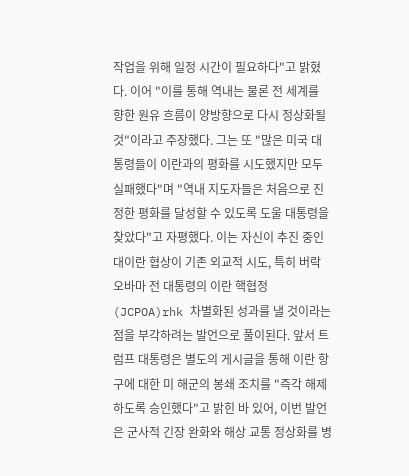작업을 위해 일정 시간이 필요하다"고 밝혔다. 이어 "이를 통해 역내는 물론 전 세계를 향한 원유 흐름이 양방향으로 다시 정상화될 것"이라고 주장했다. 그는 또 "많은 미국 대통령들이 이란과의 평화를 시도했지만 모두 실패했다"며 "역내 지도자들은 처음으로 진정한 평화를 달성할 수 있도록 도울 대통령을 찾았다"고 자평했다. 이는 자신이 추진 중인 대이란 협상이 기존 외교적 시도, 특히 버락 오바마 전 대통령의 이란 핵협정(JCPOA)rhk 차별화된 성과를 낼 것이라는 점을 부각하려는 발언으로 풀이된다. 앞서 트럼프 대통령은 별도의 게시글을 통해 이란 항구에 대한 미 해군의 봉쇄 조치를 "즉각 해제하도록 승인했다"고 밝힌 바 있어, 이번 발언은 군사적 긴장 완화와 해상 교통 정상화를 병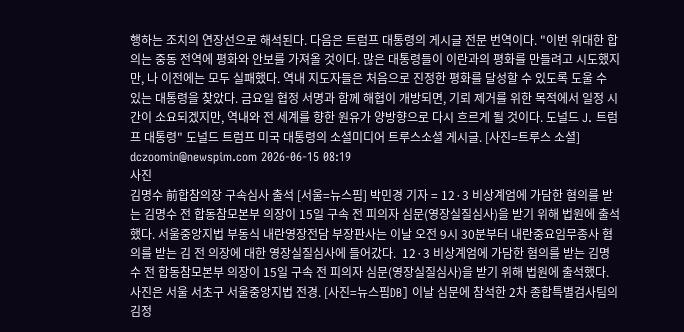행하는 조치의 연장선으로 해석된다. 다음은 트럼프 대통령의 게시글 전문 번역이다. "이번 위대한 합의는 중동 전역에 평화와 안보를 가져올 것이다. 많은 대통령들이 이란과의 평화를 만들려고 시도했지만, 나 이전에는 모두 실패했다. 역내 지도자들은 처음으로 진정한 평화를 달성할 수 있도록 도울 수 있는 대통령을 찾았다. 금요일 협정 서명과 함께 해협이 개방되면, 기뢰 제거를 위한 목적에서 일정 시간이 소요되겠지만, 역내와 전 세계를 향한 원유가 양방향으로 다시 흐르게 될 것이다. 도널드 J. 트럼프 대통령" 도널드 트럼프 미국 대통령의 소셜미디어 트루스소셜 게시글. [사진=트루스 소셜] dczoomin@newspim.com 2026-06-15 08:19
사진
김명수 前합참의장 구속심사 출석 [서울=뉴스핌] 박민경 기자 = 12·3 비상계엄에 가담한 혐의를 받는 김명수 전 합동참모본부 의장이 15일 구속 전 피의자 심문(영장실질심사)을 받기 위해 법원에 출석했다. 서울중앙지법 부동식 내란영장전담 부장판사는 이날 오전 9시 30분부터 내란중요임무종사 혐의를 받는 김 전 의장에 대한 영장실질심사에 들어갔다.  12·3 비상계엄에 가담한 혐의를 받는 김명수 전 합동참모본부 의장이 15일 구속 전 피의자 심문(영장실질심사)을 받기 위해 법원에 출석했다. 사진은 서울 서초구 서울중앙지법 전경. [사진=뉴스핌DB] 이날 심문에 참석한 2차 종합특별검사팀의 김정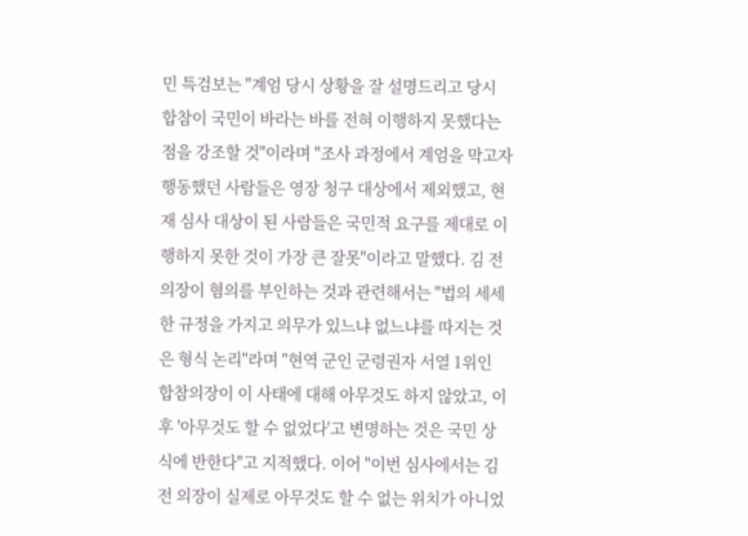민 특검보는 "계엄 당시 상황을 잘 설명드리고 당시 합참이 국민이 바라는 바를 전혀 이행하지 못했다는 점을 강조할 것"이라며 "조사 과정에서 계엄을 막고자 행동했던 사람들은 영장 청구 대상에서 제외했고, 현재 심사 대상이 된 사람들은 국민적 요구를 제대로 이행하지 못한 것이 가장 큰 잘못"이라고 말했다. 김 전 의장이 혐의를 부인하는 것과 관련해서는 "법의 세세한 규정을 가지고 의무가 있느냐 없느냐를 따지는 것은 형식 논리"라며 "현역 군인 군령권자 서열 1위인 합참의장이 이 사태에 대해 아무것도 하지 않았고, 이후 '아무것도 할 수 없었다'고 변명하는 것은 국민 상식에 반한다"고 지적했다. 이어 "이번 심사에서는 김 전 의장이 실제로 아무것도 할 수 없는 위치가 아니었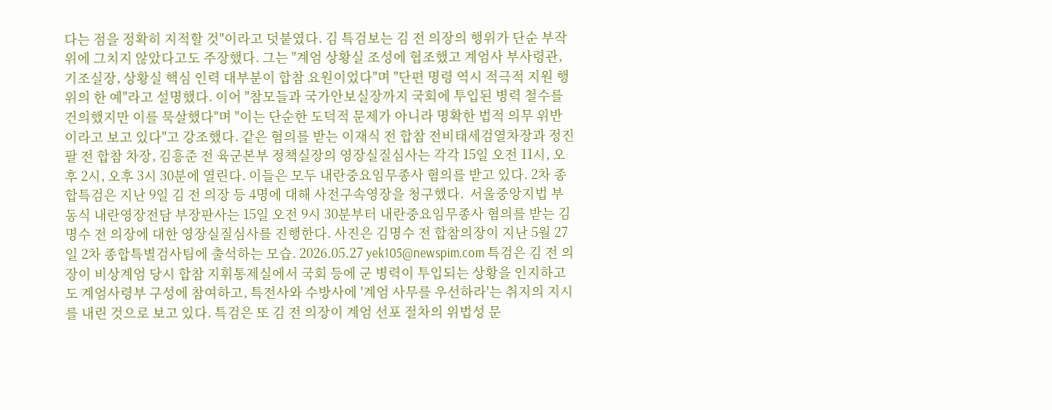다는 점을 정확히 지적할 것"이라고 덧붙였다. 김 특검보는 김 전 의장의 행위가 단순 부작위에 그치지 않았다고도 주장했다. 그는 "계엄 상황실 조성에 협조했고 계엄사 부사령관, 기조실장, 상황실 핵심 인력 대부분이 합참 요원이었다"며 "단편 명령 역시 적극적 지원 행위의 한 예"라고 설명했다. 이어 "참모들과 국가안보실장까지 국회에 투입된 병력 철수를 건의했지만 이를 묵살했다"며 "이는 단순한 도덕적 문제가 아니라 명확한 법적 의무 위반이라고 보고 있다"고 강조했다. 같은 혐의를 받는 이재식 전 합참 전비태세검열차장과 정진팔 전 합참 차장, 김흥준 전 육군본부 정책실장의 영장실질심사는 각각 15일 오전 11시, 오후 2시, 오후 3시 30분에 열린다. 이들은 모두 내란중요임무종사 혐의를 받고 있다. 2차 종합특검은 지난 9일 김 전 의장 등 4명에 대해 사전구속영장을 청구했다.  서울중앙지법 부동식 내란영장전담 부장판사는 15일 오전 9시 30분부터 내란중요임무종사 혐의를 받는 김명수 전 의장에 대한 영장실질심사를 진행한다. 사진은 김명수 전 합참의장이 지난 5월 27일 2차 종합특별검사팀에 출석하는 모습. 2026.05.27 yek105@newspim.com 특검은 김 전 의장이 비상계엄 당시 합참 지휘통제실에서 국회 등에 군 병력이 투입되는 상황을 인지하고도 계엄사령부 구성에 참여하고, 특전사와 수방사에 '계엄 사무를 우선하라'는 취지의 지시를 내린 것으로 보고 있다. 특검은 또 김 전 의장이 계엄 선포 절차의 위법성 문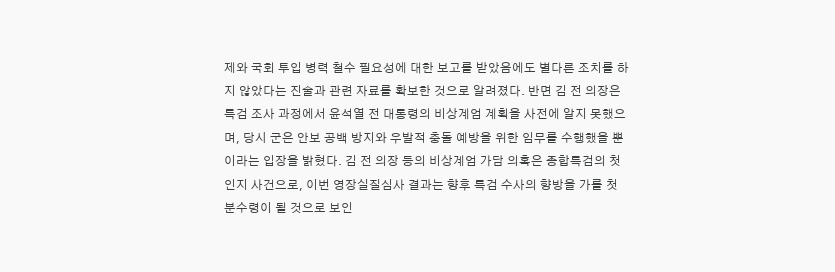제와 국회 투입 병력 철수 필요성에 대한 보고를 받았음에도 별다른 조치를 하지 않았다는 진술과 관련 자료를 확보한 것으로 알려졌다. 반면 김 전 의장은 특검 조사 과정에서 윤석열 전 대통령의 비상계엄 계획을 사전에 알지 못했으며, 당시 군은 안보 공백 방지와 우발적 충돌 예방을 위한 임무를 수행했을 뿐이라는 입장을 밝혔다. 김 전 의장 등의 비상계엄 가담 의혹은 종합특검의 첫 인지 사건으로, 이번 영장실질심사 결과는 향후 특검 수사의 향방을 가를 첫 분수령이 될 것으로 보인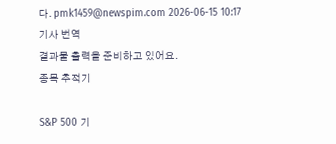다. pmk1459@newspim.com 2026-06-15 10:17
기사 번역
결과물 출력을 준비하고 있어요.
종목 추적기

S&P 500 기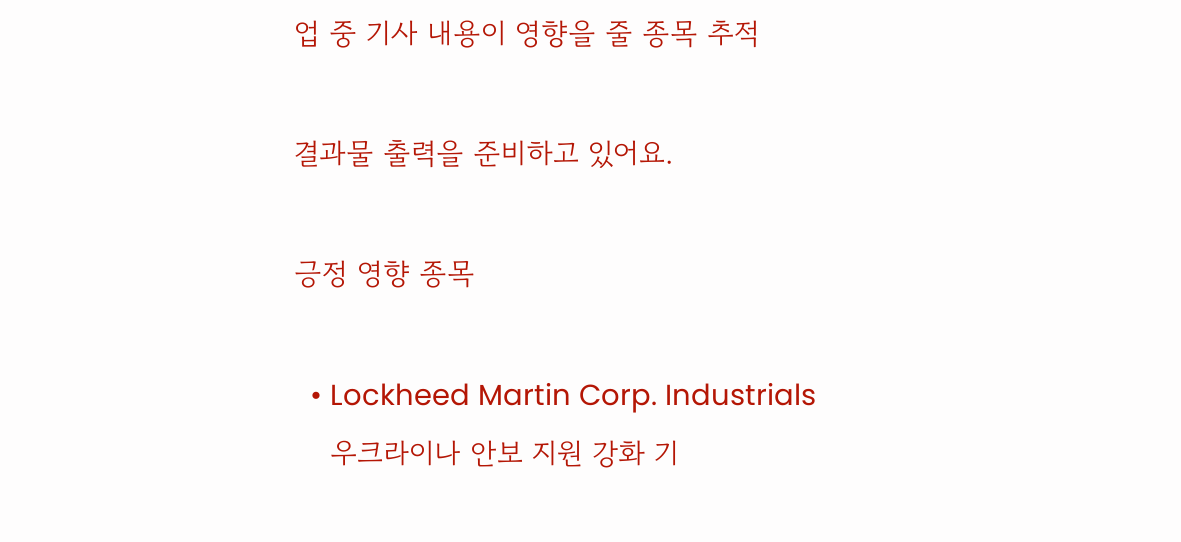업 중 기사 내용이 영향을 줄 종목 추적

결과물 출력을 준비하고 있어요.

긍정 영향 종목

  • Lockheed Martin Corp. Industrials
    우크라이나 안보 지원 강화 기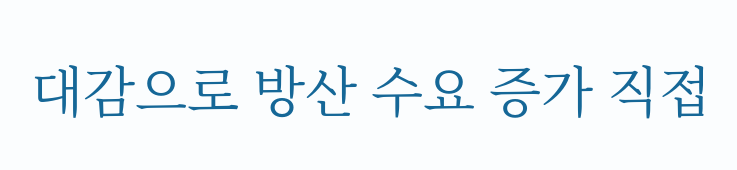대감으로 방산 수요 증가 직접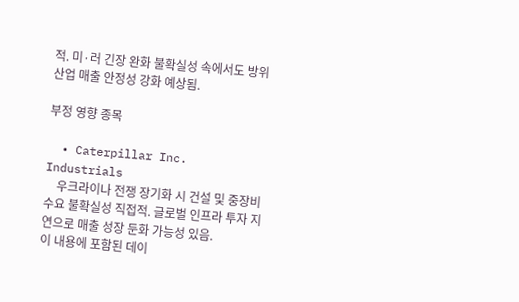적. 미·러 긴장 완화 불확실성 속에서도 방위산업 매출 안정성 강화 예상됨.

부정 영향 종목

  • Caterpillar Inc. Industrials
    우크라이나 전쟁 장기화 시 건설 및 중장비 수요 불확실성 직접적. 글로벌 인프라 투자 지연으로 매출 성장 둔화 가능성 있음.
이 내용에 포함된 데이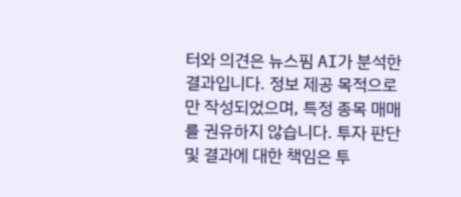터와 의견은 뉴스핌 AI가 분석한 결과입니다. 정보 제공 목적으로만 작성되었으며, 특정 종목 매매를 권유하지 않습니다. 투자 판단 및 결과에 대한 책임은 투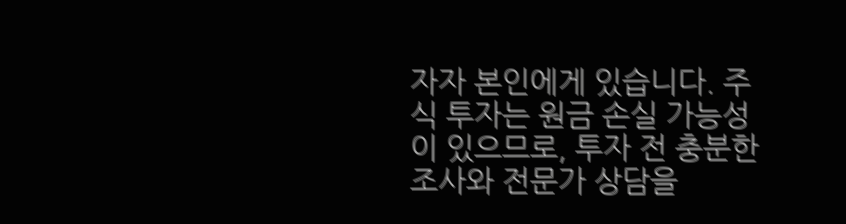자자 본인에게 있습니다. 주식 투자는 원금 손실 가능성이 있으므로, 투자 전 충분한 조사와 전문가 상담을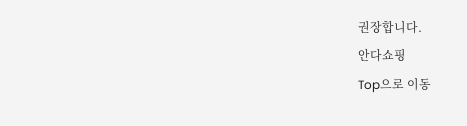권장합니다.
안다쇼핑
Top으로 이동